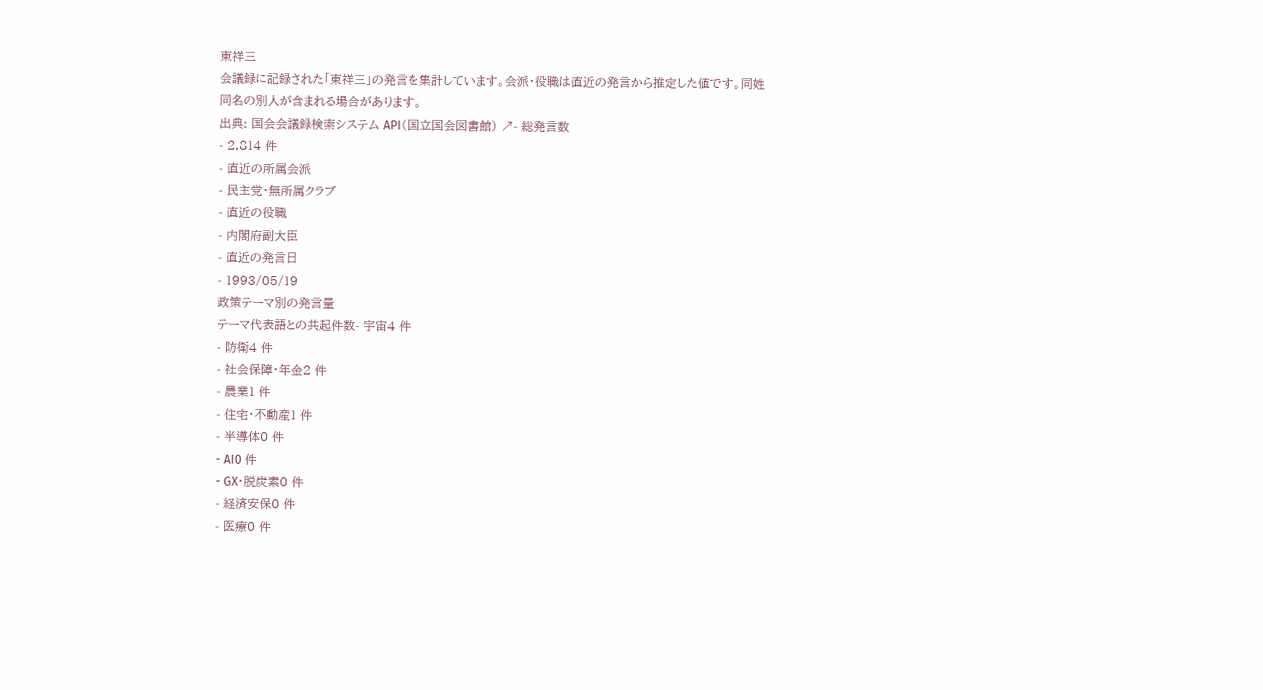東祥三
会議録に記録された「東祥三」の発言を集計しています。会派・役職は直近の発言から推定した値です。同姓同名の別人が含まれる場合があります。
出典: 国会会議録検索システム API(国立国会図書館) ↗- 総発言数
- 2,814 件
- 直近の所属会派
- 民主党・無所属クラブ
- 直近の役職
- 内閣府副大臣
- 直近の発言日
- 1993/05/19
政策テーマ別の発言量
テーマ代表語との共起件数- 宇宙4 件
- 防衛4 件
- 社会保障・年金2 件
- 農業1 件
- 住宅・不動産1 件
- 半導体0 件
- AI0 件
- GX・脱炭素0 件
- 経済安保0 件
- 医療0 件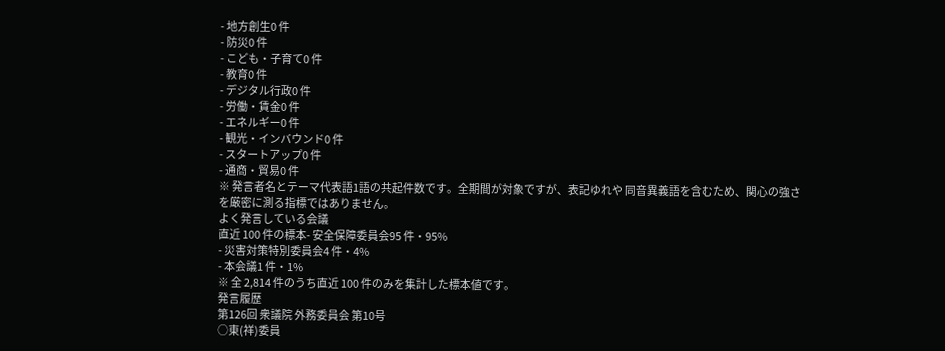- 地方創生0 件
- 防災0 件
- こども・子育て0 件
- 教育0 件
- デジタル行政0 件
- 労働・賃金0 件
- エネルギー0 件
- 観光・インバウンド0 件
- スタートアップ0 件
- 通商・貿易0 件
※ 発言者名とテーマ代表語1語の共起件数です。全期間が対象ですが、表記ゆれや 同音異義語を含むため、関心の強さを厳密に測る指標ではありません。
よく発言している会議
直近 100 件の標本- 安全保障委員会95 件・95%
- 災害対策特別委員会4 件・4%
- 本会議1 件・1%
※ 全 2,814 件のうち直近 100 件のみを集計した標本値です。
発言履歴
第126回 衆議院 外務委員会 第10号
○東(祥)委員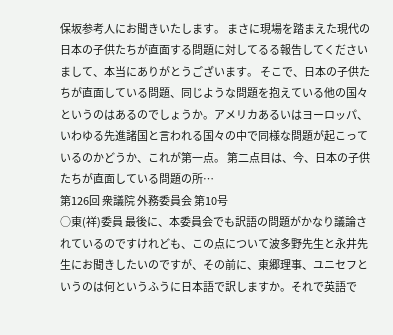保坂参考人にお聞きいたします。 まさに現場を踏まえた現代の日本の子供たちが直面する問題に対してるる報告してくださいまして、本当にありがとうございます。 そこで、日本の子供たちが直面している問題、同じような問題を抱えている他の国々というのはあるのでしょうか。アメリカあるいはヨーロッパ、いわゆる先進諸国と言われる国々の中で同様な問題が起こっているのかどうか、これが第一点。 第二点目は、今、日本の子供たちが直面している問題の所…
第126回 衆議院 外務委員会 第10号
○東(祥)委員 最後に、本委員会でも訳語の問題がかなり議論されているのですけれども、この点について波多野先生と永井先生にお聞きしたいのですが、その前に、東郷理事、ユニセフというのは何というふうに日本語で訳しますか。それで英語で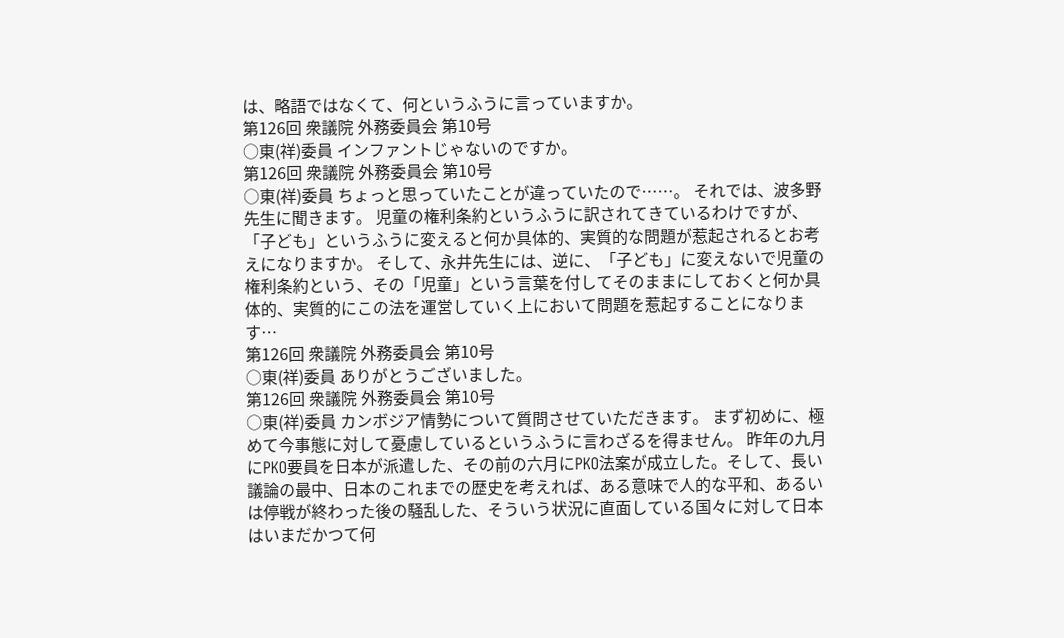は、略語ではなくて、何というふうに言っていますか。
第126回 衆議院 外務委員会 第10号
○東(祥)委員 インファントじゃないのですか。
第126回 衆議院 外務委員会 第10号
○東(祥)委員 ちょっと思っていたことが違っていたので……。 それでは、波多野先生に聞きます。 児童の権利条約というふうに訳されてきているわけですが、「子ども」というふうに変えると何か具体的、実質的な問題が惹起されるとお考えになりますか。 そして、永井先生には、逆に、「子ども」に変えないで児童の権利条約という、その「児童」という言葉を付してそのままにしておくと何か具体的、実質的にこの法を運営していく上において問題を惹起することになります…
第126回 衆議院 外務委員会 第10号
○東(祥)委員 ありがとうございました。
第126回 衆議院 外務委員会 第10号
○東(祥)委員 カンボジア情勢について質問させていただきます。 まず初めに、極めて今事態に対して憂慮しているというふうに言わざるを得ません。 昨年の九月にPKO要員を日本が派遣した、その前の六月にPKO法案が成立した。そして、長い議論の最中、日本のこれまでの歴史を考えれば、ある意味で人的な平和、あるいは停戦が終わった後の騒乱した、そういう状況に直面している国々に対して日本はいまだかつて何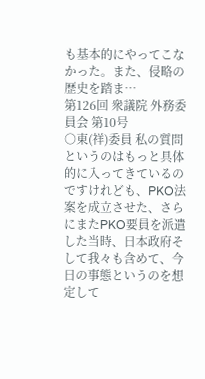も基本的にやってこなかった。また、侵略の歴史を踏ま…
第126回 衆議院 外務委員会 第10号
○東(祥)委員 私の質問というのはもっと具体的に入ってきているのですけれども、PKO法案を成立させた、さらにまたPKO要員を派遣した当時、日本政府そして我々も含めて、今日の事態というのを想定して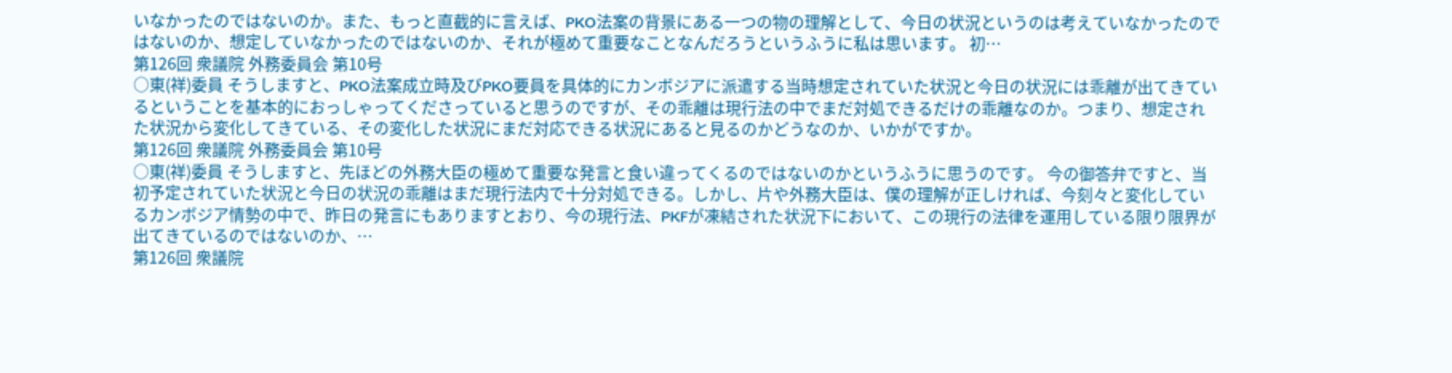いなかったのではないのか。また、もっと直截的に言えば、PKO法案の背景にある一つの物の理解として、今日の状況というのは考えていなかったのではないのか、想定していなかったのではないのか、それが極めて重要なことなんだろうというふうに私は思います。 初…
第126回 衆議院 外務委員会 第10号
○東(祥)委員 そうしますと、PKO法案成立時及びPKO要員を具体的にカンボジアに派遣する当時想定されていた状況と今日の状況には乖離が出てきているということを基本的におっしゃってくださっていると思うのですが、その乖離は現行法の中でまだ対処できるだけの乖離なのか。つまり、想定された状況から変化してきている、その変化した状況にまだ対応できる状況にあると見るのかどうなのか、いかがですか。
第126回 衆議院 外務委員会 第10号
○東(祥)委員 そうしますと、先ほどの外務大臣の極めて重要な発言と食い違ってくるのではないのかというふうに思うのです。 今の御答弁ですと、当初予定されていた状況と今日の状況の乖離はまだ現行法内で十分対処できる。しかし、片や外務大臣は、僕の理解が正しければ、今刻々と変化しているカンボジア情勢の中で、昨日の発言にもありますとおり、今の現行法、PKFが凍結された状況下において、この現行の法律を運用している限り限界が出てきているのではないのか、…
第126回 衆議院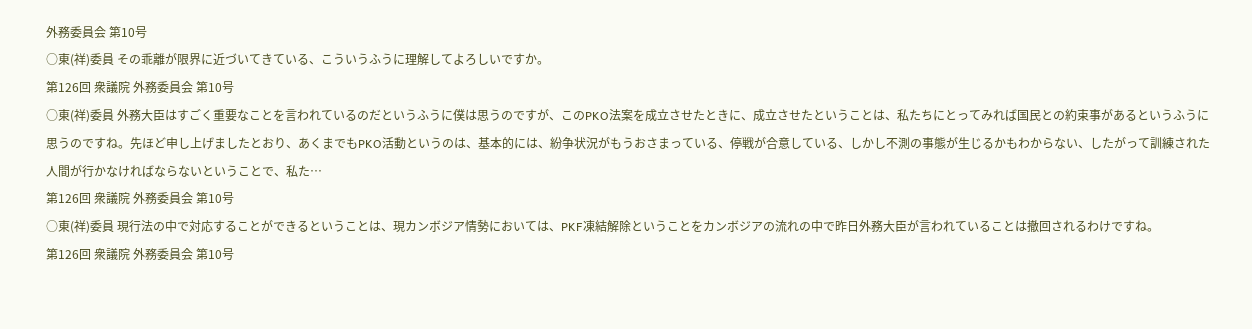外務委員会 第10号
○東(祥)委員 その乖離が限界に近づいてきている、こういうふうに理解してよろしいですか。
第126回 衆議院 外務委員会 第10号
○東(祥)委員 外務大臣はすごく重要なことを言われているのだというふうに僕は思うのですが、このPKO法案を成立させたときに、成立させたということは、私たちにとってみれば国民との約束事があるというふうに思うのですね。先ほど申し上げましたとおり、あくまでもPKO活動というのは、基本的には、紛争状況がもうおさまっている、停戦が合意している、しかし不測の事態が生じるかもわからない、したがって訓練された人間が行かなければならないということで、私た…
第126回 衆議院 外務委員会 第10号
○東(祥)委員 現行法の中で対応することができるということは、現カンボジア情勢においては、PKF凍結解除ということをカンボジアの流れの中で昨日外務大臣が言われていることは撤回されるわけですね。
第126回 衆議院 外務委員会 第10号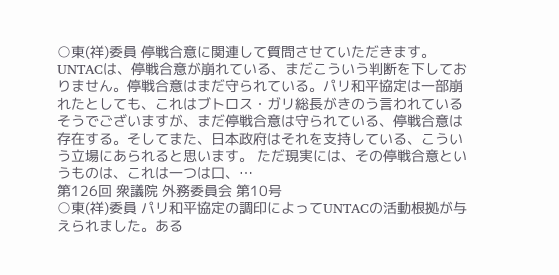○東(祥)委員 停戦合意に関連して質問させていただきます。 UNTACは、停戦合意が崩れている、まだこういう判断を下しておりません。停戦合意はまだ守られている。パリ和平協定は一部崩れたとしても、これはブトロス・ガリ総長がきのう言われているそうでございますが、まだ停戦合意は守られている、停戦合意は存在する。そしてまた、日本政府はそれを支持している、こういう立場にあられると思います。 ただ現実には、その停戦合意というものは、これは一つは口、…
第126回 衆議院 外務委員会 第10号
○東(祥)委員 パリ和平協定の調印によってUNTACの活動根拠が与えられました。ある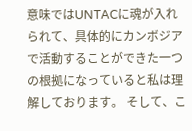意味ではUNTACに魂が入れられて、具体的にカンボジアで活動することができた一つの根拠になっていると私は理解しております。 そして、こ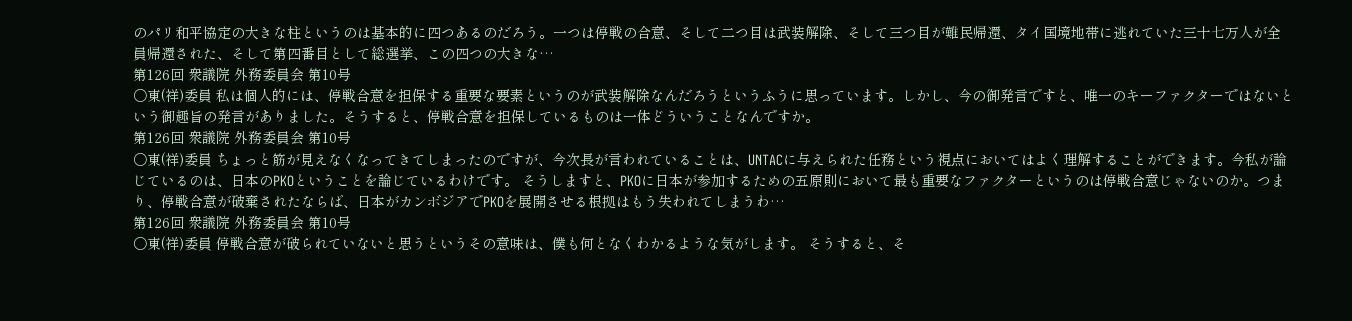のパリ和平協定の大きな柱というのは基本的に四つあるのだろう。一つは停戦の合意、そして二つ目は武装解除、そして三つ目が難民帰還、タイ国境地帯に逃れていた三十七万人が全員帰還された、そして第四番目として総選挙、この四つの大きな…
第126回 衆議院 外務委員会 第10号
○東(祥)委員 私は個人的には、停戦合意を担保する重要な要素というのが武装解除なんだろうというふうに思っています。しかし、今の御発言ですと、唯一のキーファクターではないという御趣旨の発言がありました。そうすると、停戦合意を担保しているものは一体どういうことなんですか。
第126回 衆議院 外務委員会 第10号
○東(祥)委員 ちょっと筋が見えなくなってきてしまったのですが、今次長が言われていることは、UNTACに与えられた任務という視点においてはよく理解することができます。今私が論じているのは、日本のPKOということを論じているわけです。 そうしますと、PKOに日本が参加するための五原則において最も重要なファクターというのは停戦合意じゃないのか。つまり、停戦合意が破棄されたならば、日本がカンボジアでPKOを展開させる根拠はもう失われてしまうわ…
第126回 衆議院 外務委員会 第10号
○東(祥)委員 停戦合意が破られていないと思うというその意味は、僕も何となくわかるような気がします。 そうすると、そ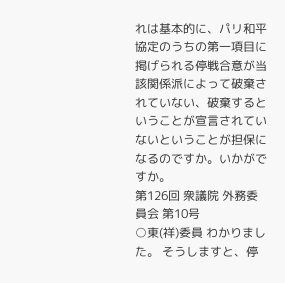れは基本的に、パリ和平協定のうちの第一項目に掲げられる停戦合意が当該関係派によって破棄されていない、破棄するということが宣言されていないということが担保になるのですか。いかがですか。
第126回 衆議院 外務委員会 第10号
○東(祥)委員 わかりました。 そうしますと、停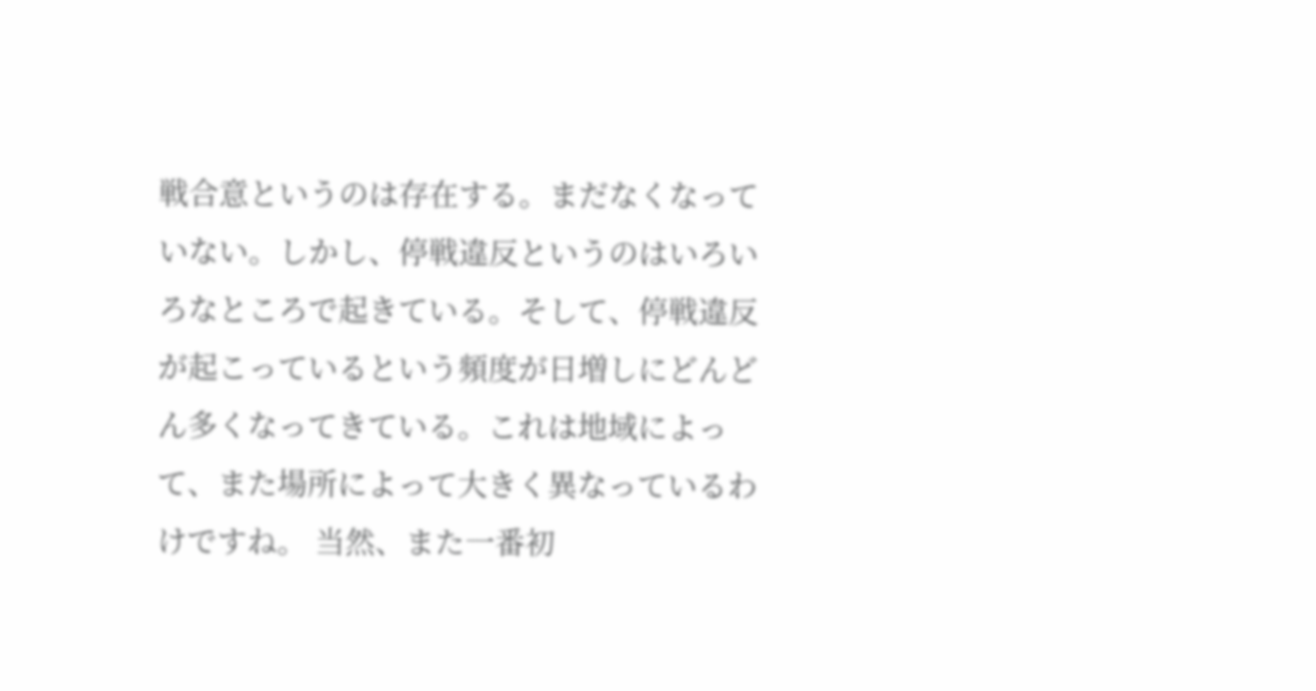戦合意というのは存在する。まだなくなっていない。しかし、停戦違反というのはいろいろなところで起きている。そして、停戦違反が起こっているという頻度が日増しにどんどん多くなってきている。これは地域によって、また場所によって大きく異なっているわけですね。 当然、また一番初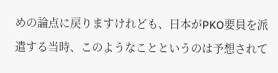めの論点に戻りますけれども、日本がPKO要員を派遣する当時、このようなことというのは予想されて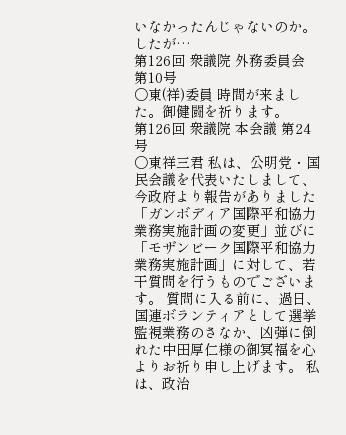いなかったんじゃないのか。したが…
第126回 衆議院 外務委員会 第10号
○東(祥)委員 時間が来ました。御健闘を祈ります。
第126回 衆議院 本会議 第24号
○東祥三君 私は、公明党・国民会議を代表いたしまして、今政府より報告がありました「ガンボディア国際平和協力業務実施計画の変更」並びに「モザンビーク国際平和協力業務実施計画」に対して、若干質問を行うものでございます。 質問に入る前に、過日、国連ボランティアとして選挙監視業務のさなか、凶弾に倒れた中田厚仁様の御冥福を心よりお祈り申し上げます。 私は、政治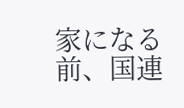家になる前、国連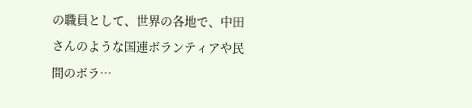の職員として、世界の各地で、中田さんのような国連ボランティアや民間のボラ…